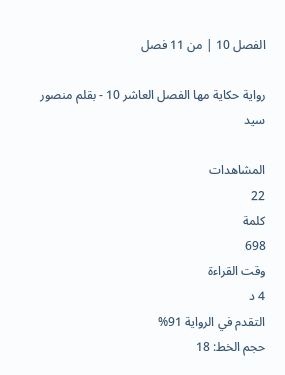الفصل 10 | من 11 فصل

رواية حكاية مها الفصل العاشر 10 - بقلم منصور سيد

المشاهدات
22
كلمة
698
وقت القراءة
4 د
التقدم في الرواية 91%
حجم الخط: 18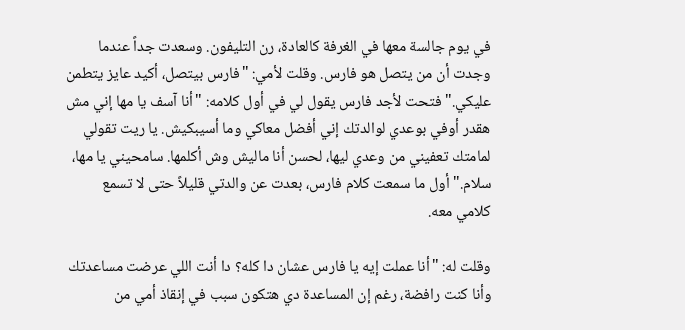في يوم جالسة معها في الغرفة كالعادة، رن التليفون. وسعدت جداً عندما وجدت أن من يتصل هو فارس. وقلت لأمي: "فارس بيتصل، أكيد عايز يتطمن عليكي." فتحت لأجد فارس يقول لي في أول كلامه: "أنا آسف يا مها إني مش هقدر أوفي بوعدي لوالدتك إني أفضل معاكي وما أسيبكيش. يا ريت تقولي لمامتك تعفيني من وعدي ليها، لحسن أنا ماليش وش أكلمها. سامحيني يا مها، سلام." أول ما سمعت كلام فارس، بعدت عن والدتي قليلاً حتى لا تسمع كلامي معه.

وقلت له: "أنا عملت إيه يا فارس عشان دا كله؟ دا أنت اللي عرضت مساعدتك وأنا كنت رافضة، رغم إن المساعدة دي هتكون سبب في إنقاذ أمي من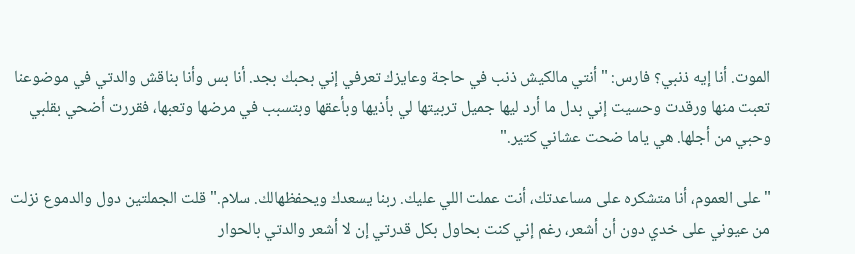الموت. أنا إيه ذنبي؟ فارس: "أنتي مالكيش ذنب في حاجة وعايزك تعرفي إني بحبك بجد. أنا بس وأنا بناقش والدتي في موضوعنا تعبت منها ورقدت وحسيت إني بدل ما أرد ليها جميل تربيتها لي بأذيها وبأعقها وبتسبب في مرضها وتعبها، فقررت أضحي بقلبي وحبي من أجلها. هي ياما ضحت عشاني كتير."

"على العموم، أنا متشكره على مساعدتك، أنت عملت اللي عليك. ربنا يسعدك ويحفظهالك. سلام." قلت الجملتين دول والدموع نزلت من عيوني على خدي دون أن أشعر، رغم إني كنت بحاول بكل قدرتي إن لا أشعر والدتي بالحوار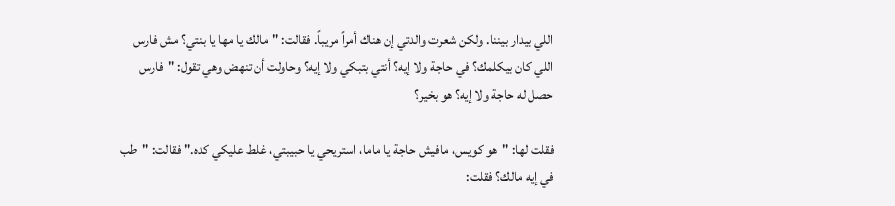اللي بيدار بيننا. ولكن شعرت والدتي إن هناك أمراً مريباً. فقالت: "مالك يا مها يا بنتي؟ مش فارس اللي كان بيكلمك؟ في حاجة ولا إيه؟ أنتي بتبكي ولا إيه؟ وحاولت أن تنهض وهي تقول: "فارس حصل له حاجة ولا إيه؟ هو بخير؟

فقلت لها: "هو كويس، مافيش حاجة يا ماما، استريحي يا حبيبتي، غلط عليكي كده." فقالت: "طب في إيه مالك؟ فقلت: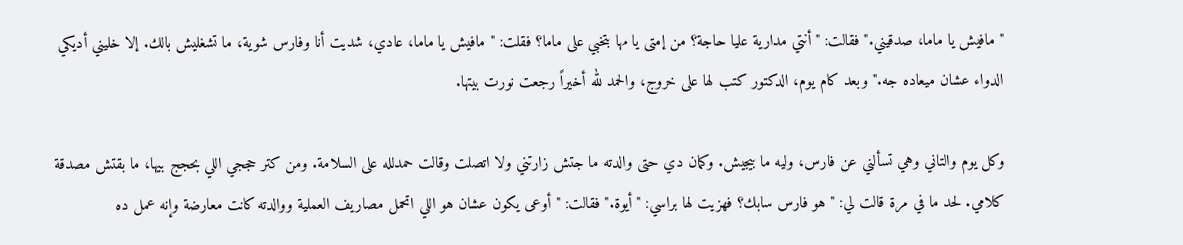"مافيش يا ماما، صدقيني." فقالت: "أنتي مدارية عليا حاجة؟ من إمتى يا مها بتخبي على ماما؟ فقلت: "مافيش يا ماما، عادي، شديت أنا وفارس شوية، ما تشغليش بالك. إلا خليني أديكي الدواء عشان ميعاده جه." وبعد كام يوم، الدكتور كتب لها على خروج، والحمد لله أخيراً رجعت نورت بيتها.

وكل يوم والتاني وهي تسألني عن فارس، وليه ما بيجيش. وكمان دي حتى والدته ما جتش زارتني ولا اتصلت وقالت حمدلله على السلامة. ومن كتر حججي اللي بحجج بيها، ما بقتش مصدقة كلامي. لحد ما في مرة قالت لي: "هو فارس سابك؟ فهزيت لها براسي: "أيوة." فقالت: "أوعى يكون عشان هو اللي اتحمل مصاريف العملية ووالدته كانت معارضة وإنه عمل ده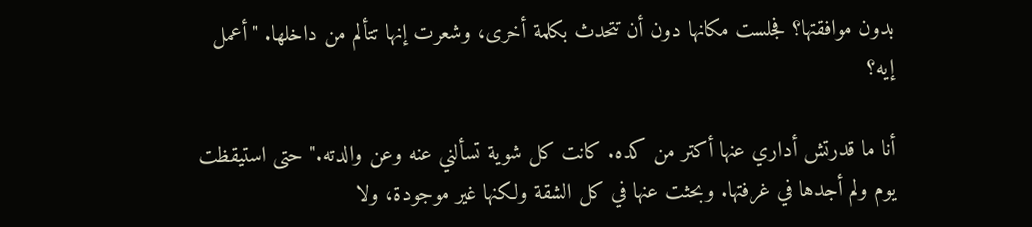بدون موافقتها؟ فجلست مكانها دون أن تتحدث بكلمة أخرى، وشعرت إنها تتألم من داخلها. "أعمل إيه؟

أنا ما قدرتش أداري عنها أكتر من كده. كانت كل شوية تسألني عنه وعن والدته." حتى استيقظت يوم ولم أجدها في غرفتها. وبحثت عنها في كل الشقة ولكنها غير موجودة، ولا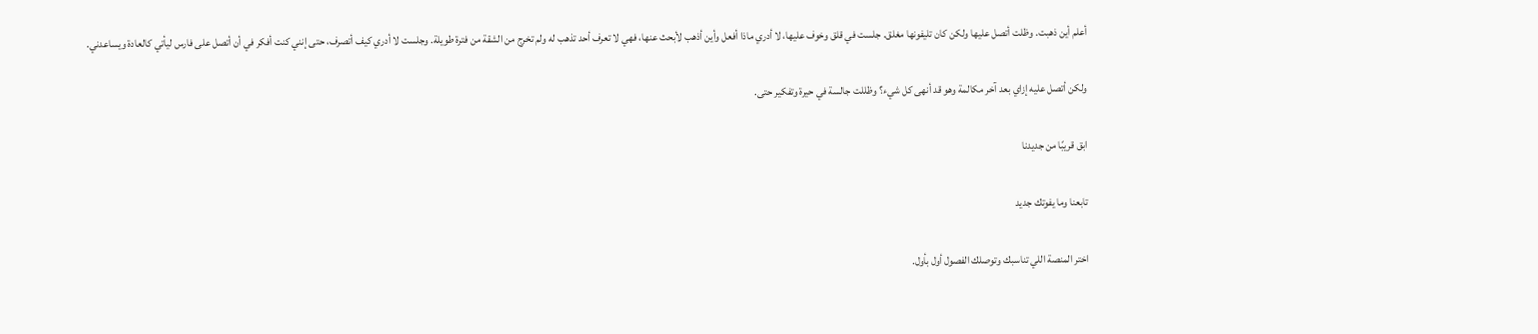أعلم أين ذهبت. وظلت أتصل عليها ولكن كان تليفونها مغلق. جلست في قلق وخوف عليها، لا أدري ماذا أفعل وأين أذهب لأبحث عنها، فهي لا تعرف أحد تذهب له ولم تخرج من الشقة من فترة طويلة. وجلست لا أدري كيف أتصرف، حتى إنني كنت أفكر في أن أتصل على فارس ليأتي كالعادة ويساعدني.

ولكن أتصل عليه إزاي بعد آخر مكالمة وهو قد أنهى كل شيء؟ وظللت جالسة في حيرة وتفكير حتى.

ابق قريبًا من جديدنا

تابعنا وما يفوتك جديد

اختر المنصة اللي تناسبك وتوصلك الفصول أول بأول.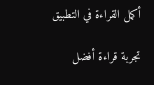أكمل القراءة في التطبيق

تجربة قراءة أفضل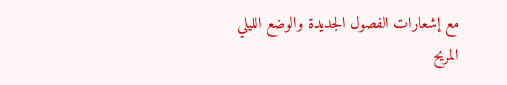مع إشعارات الفصول الجديدة والوضع الليلي المريح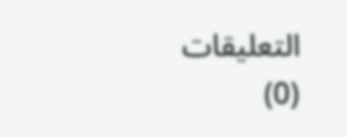التعليقات (0)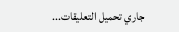جاري تحميل التعليقات...